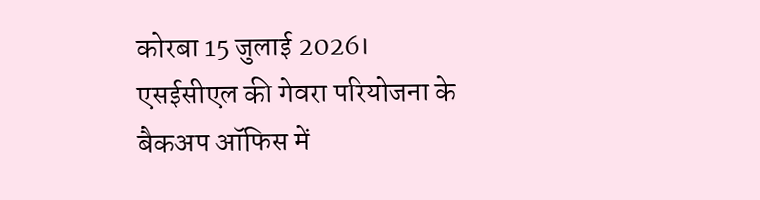कोरबा 15 जुलाई 2026। एसईसीएल की गेवरा परियोजना के बैकअप ऑफिस में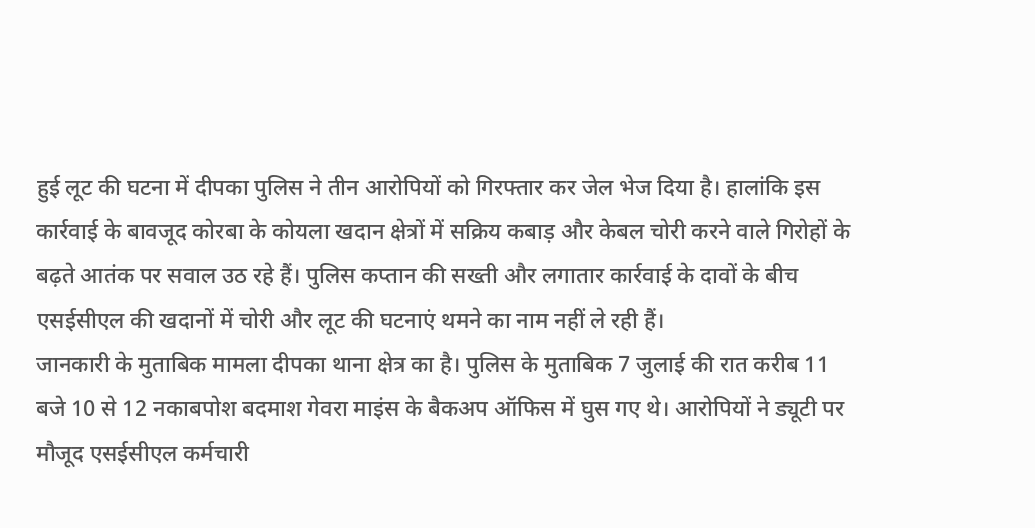हुई लूट की घटना में दीपका पुलिस ने तीन आरोपियों को गिरफ्तार कर जेल भेज दिया है। हालांकि इस कार्रवाई के बावजूद कोरबा के कोयला खदान क्षेत्रों में सक्रिय कबाड़ और केबल चोरी करने वाले गिरोहों के बढ़ते आतंक पर सवाल उठ रहे हैं। पुलिस कप्तान की सख्ती और लगातार कार्रवाई के दावों के बीच एसईसीएल की खदानों में चोरी और लूट की घटनाएं थमने का नाम नहीं ले रही हैं।
जानकारी के मुताबिक मामला दीपका थाना क्षेत्र का है। पुलिस के मुताबिक 7 जुलाई की रात करीब 11 बजे 10 से 12 नकाबपोश बदमाश गेवरा माइंस के बैकअप ऑफिस में घुस गए थे। आरोपियों ने ड्यूटी पर मौजूद एसईसीएल कर्मचारी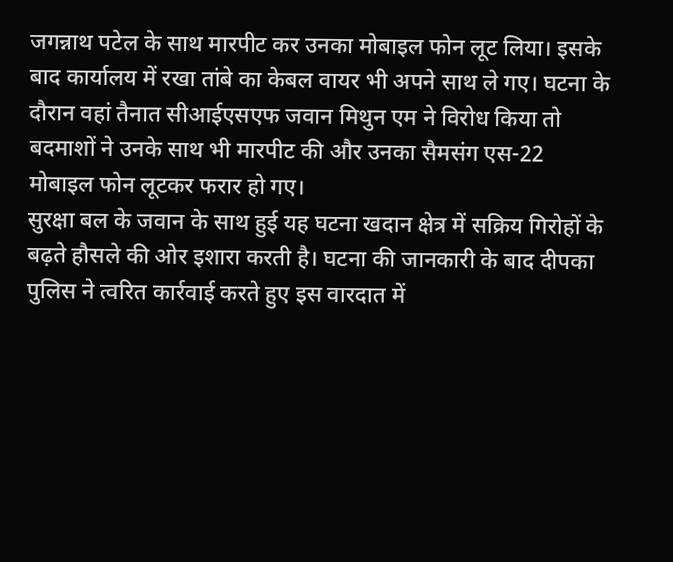जगन्नाथ पटेल के साथ मारपीट कर उनका मोबाइल फोन लूट लिया। इसके बाद कार्यालय में रखा तांबे का केबल वायर भी अपने साथ ले गए। घटना के दौरान वहां तैनात सीआईएसएफ जवान मिथुन एम ने विरोध किया तो बदमाशों ने उनके साथ भी मारपीट की और उनका सैमसंग एस-22 मोबाइल फोन लूटकर फरार हो गए।
सुरक्षा बल के जवान के साथ हुई यह घटना खदान क्षेत्र में सक्रिय गिरोहों के बढ़ते हौसले की ओर इशारा करती है। घटना की जानकारी के बाद दीपका पुलिस ने त्वरित कार्रवाई करते हुए इस वारदात में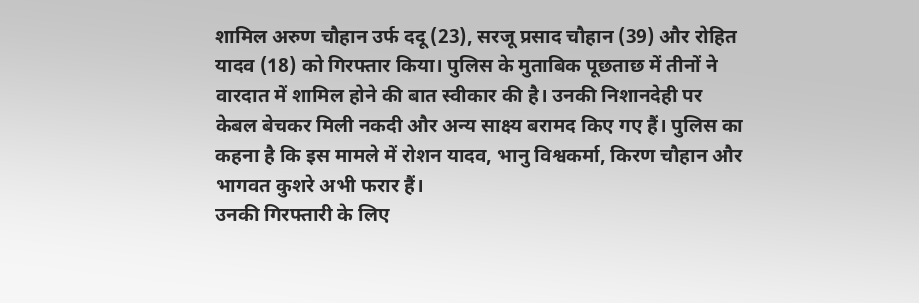शामिल अरुण चौहान उर्फ ददू (23), सरजू प्रसाद चौहान (39) और रोहित यादव (18) को गिरफ्तार किया। पुलिस के मुताबिक पूछताछ में तीनों ने वारदात में शामिल होने की बात स्वीकार की है। उनकी निशानदेही पर केबल बेचकर मिली नकदी और अन्य साक्ष्य बरामद किए गए हैं। पुलिस का कहना है कि इस मामले में रोशन यादव, भानु विश्वकर्मा, किरण चौहान और भागवत कुशरे अभी फरार हैं।
उनकी गिरफ्तारी के लिए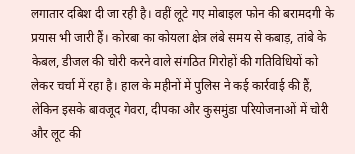लगातार दबिश दी जा रही है। वहीं लूटे गए मोबाइल फोन की बरामदगी के प्रयास भी जारी हैं। कोरबा का कोयला क्षेत्र लंबे समय से कबाड़, तांबे के केबल, डीजल की चोरी करने वाले संगठित गिरोहों की गतिविधियों को लेकर चर्चा में रहा है। हाल के महीनों में पुलिस ने कई कार्रवाई की हैं, लेकिन इसके बावजूद गेवरा, दीपका और कुसमुंडा परियोजनाओं में चोरी और लूट की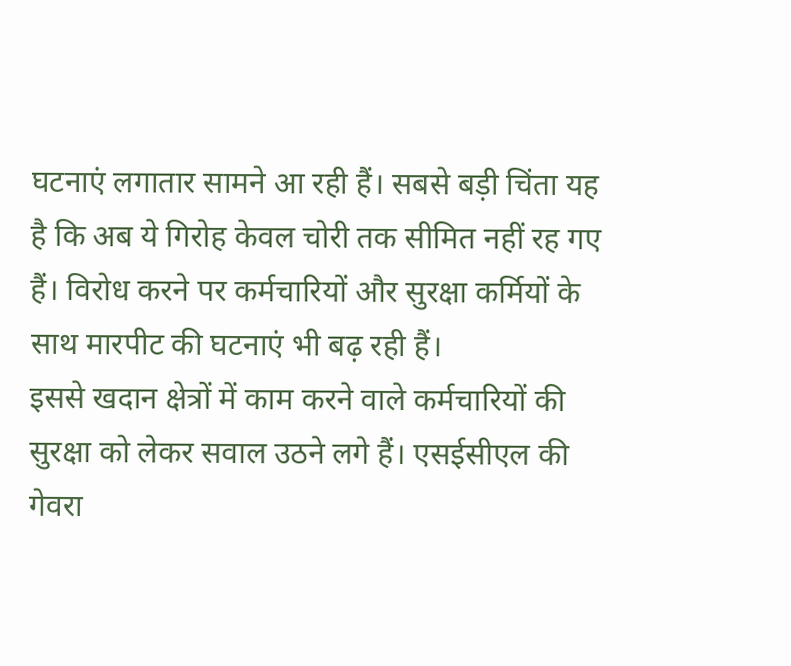घटनाएं लगातार सामने आ रही हैं। सबसे बड़ी चिंता यह है कि अब ये गिरोह केवल चोरी तक सीमित नहीं रह गए हैं। विरोध करने पर कर्मचारियों और सुरक्षा कर्मियों के साथ मारपीट की घटनाएं भी बढ़ रही हैं।
इससे खदान क्षेत्रों में काम करने वाले कर्मचारियों की सुरक्षा को लेकर सवाल उठने लगे हैं। एसईसीएल की गेवरा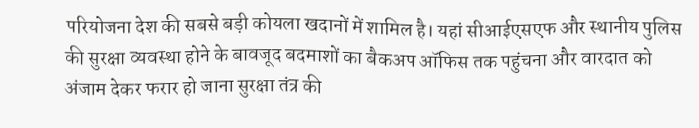परियोजना देश की सबसे बड़ी कोयला खदानों में शामिल है। यहां सीआईएसएफ और स्थानीय पुलिस की सुरक्षा व्यवस्था होने के बावजूद बदमाशों का बैकअप ऑफिस तक पहुंचना और वारदात को अंजाम देकर फरार हो जाना सुरक्षा तंत्र की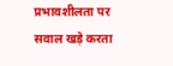प्रभावशीलता पर सवाल खड़े करता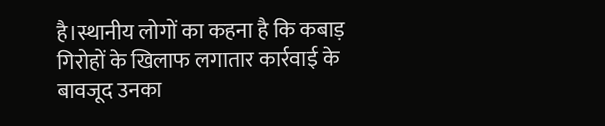है।स्थानीय लोगों का कहना है कि कबाड़ गिरोहों के खिलाफ लगातार कार्रवाई के बावजूद उनका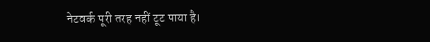नेटवर्क पूरी तरह नहीं टूट पाया है।